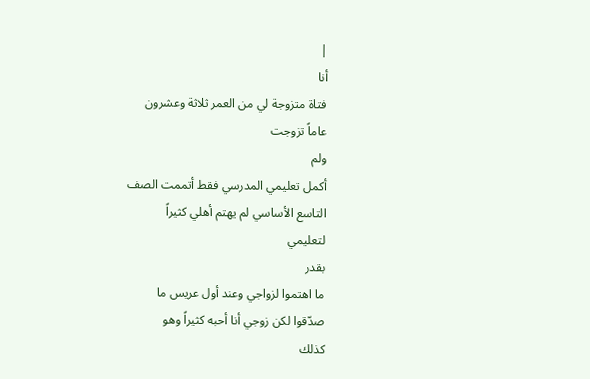|
أنا
فتاة متزوجة لي من العمر ثلاثة وعشرون
عاماً تزوجت
ولم
أكمل تعليمي المدرسي فقط أتممت الصف
التاسع الأساسي لم يهتم أهلي كثيراً
لتعليمي
بقدر
ما اهتموا لزواجي وعند أول عريس ما
صدّقوا لكن زوجي أنا أحبه كثيراً وهو
كذلك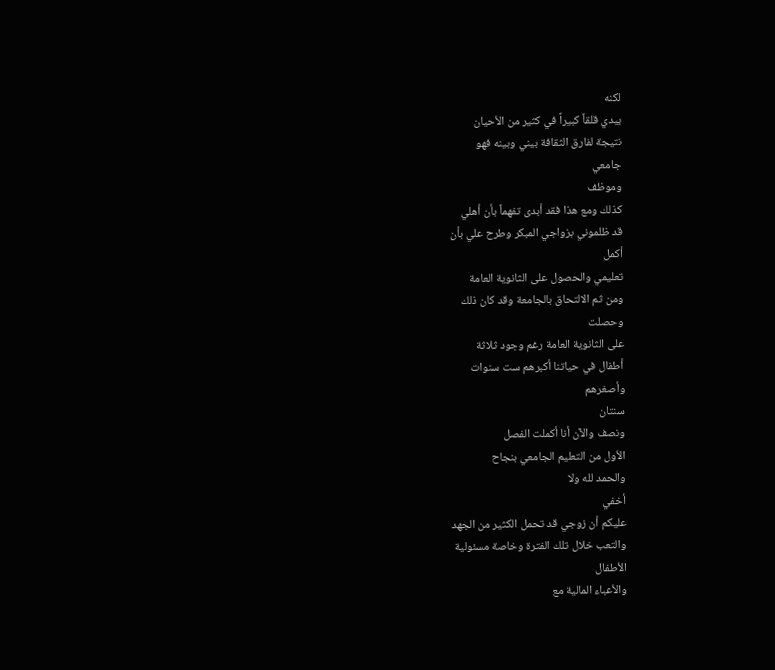لكنه
يبدي قلقاً كبيراً في كثير من الأحيان
نتيجة لفارق الثقافة بيني وبينه فهو
جامعي
وموظف
كذلك ومع هذا فقد أبدى تفهماً بأن أهلي
قد ظلموني بزواجي المبكر وطرح علي بأن
أكمل
تعليمي والحصول على الثانوية العامة
ومن ثم الالتحاق بالجامعة وقد كان ذلك
وحصلت
على الثانوية العامة رغم وجود ثلاثة
أطفال في حياتنا أكبرهم ست سنوات
وأصغرهم
سنتان
ونصف والآن أنا أكملت الفصل
الأول من التعليم الجامعي بنجاح
والحمد لله ولا
أخفي
عليكم أن زوجي قد تحمل الكثير من الجهد
والتعب خلال تلك الفترة وخاصة مسئولية
الأطفال
والأعباء المالية مع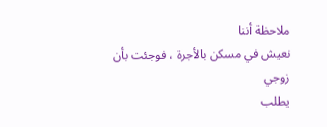ملاحظة أننا
نعيش في مسكن بالأجرة ، فوجئت بأن
زوجي
يطلب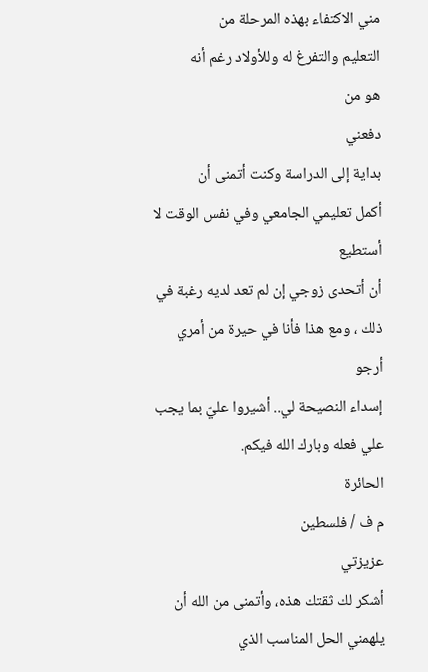مني الاكتفاء بهذه المرحلة من
التعليم والتفرغ له وللأولاد رغم أنه
هو من
دفعني
بداية إلى الدراسة وكنت أتمنى أن
أكمل تعليمي الجامعي وفي نفس الوقت لا
أستطيع
أن أتحدى زوجي إن لم تعد لديه رغبة في
ذلك ، ومع هذا فأنا في حيرة من أمري
أرجو
إسداء النصيحة لي.. أشيروا عليّ بما يجب
علي فعله وبارك الله فيكم.
الحائرة
م ف / فلسطين
عزيزتي
أشكر لك ثقتك هذه، وأتمنى من الله أن
يلهمني الحل المناسب الذي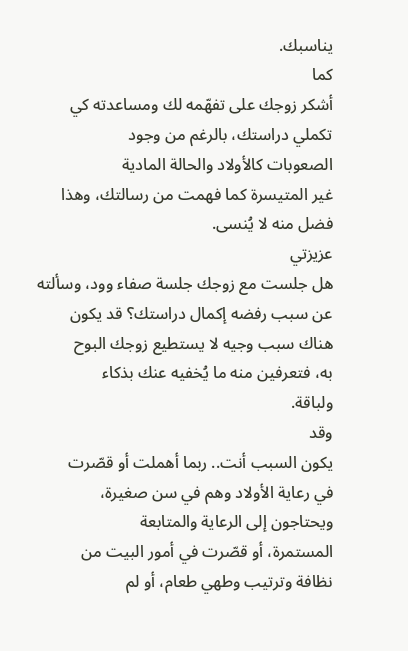يناسبك.
كما
أشكر زوجك على تفهّمه لك ومساعدته كي
تكملي دراستك، بالرغم من وجود
الصعوبات كالأولاد والحالة المادية
غير المتيسرة كما فهمت من رسالتك، وهذا
فضل منه لا يُنسى.
عزيزتي
هل جلست مع زوجك جلسة صفاء وود، وسألته
عن سبب رفضه إكمال دراستك؟ قد يكون
هناك سبب وجيه لا يستطيع زوجك البوح
به، فتعرفين منه ما يُخفيه عنك بذكاء
ولباقة.
وقد
يكون السبب أنت.. ربما أهملت أو قصّرت
في رعاية الأولاد وهم في سن صغيرة،
ويحتاجون إلى الرعاية والمتابعة
المستمرة، أو قصّرت في أمور البيت من
نظافة وترتيب وطهي طعام، أو لم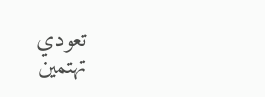تعودي
تهتمين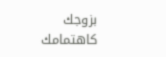بزوجك كاهتمامك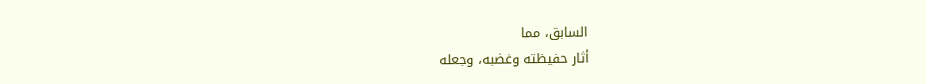السابق، مما
أثار حفيظته وغضبه، وجعله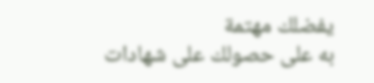يفضلك مهتمة
به على حصولك على شهادات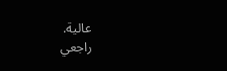عالية.
راجعي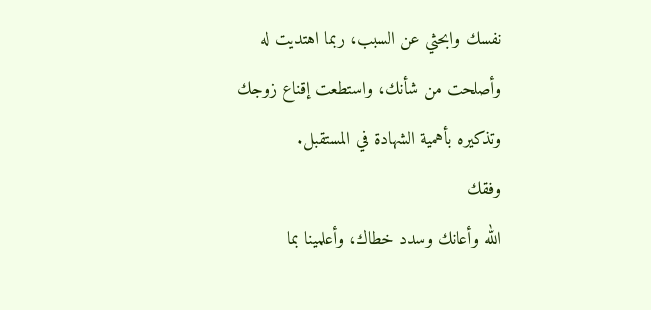نفسك وابحثي عن السبب، ربما اهتديت له
وأصلحت من شأنك، واستطعت إقناع زوجك
وتذكيره بأهمية الشهادة في المستقبل.
وفقك
الله وأعانك وسدد خطاك، وأعلمينا بما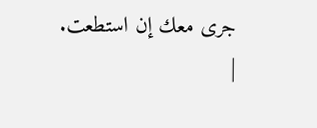جرى معك إن استطعت.
|